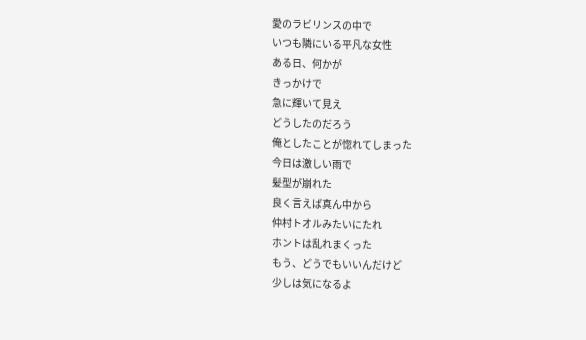愛のラビリンスの中で
いつも隣にいる平凡な女性
ある日、何かが
きっかけで
急に輝いて見え
どうしたのだろう
俺としたことが惚れてしまった
今日は激しい雨で
髪型が崩れた
良く言えば真ん中から
仲村トオルみたいにたれ
ホントは乱れまくった
もう、どうでもいいんだけど
少しは気になるよ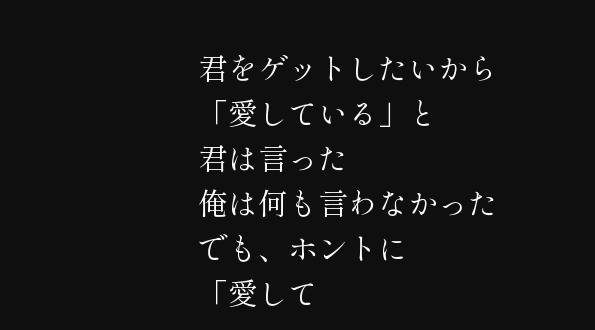君をゲットしたいから
「愛している」と
君は言った
俺は何も言わなかった
でも、ホントに
「愛して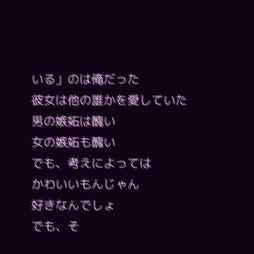いる」のは俺だった
彼女は他の誰かを愛していた
男の嫉妬は醜い
女の嫉妬も醜い
でも、考えによっては
かわいいもんじゃん
好きなんでしょ
でも、そ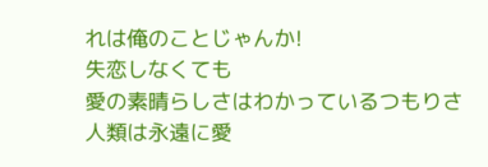れは俺のことじゃんか!
失恋しなくても
愛の素晴らしさはわかっているつもりさ
人類は永遠に愛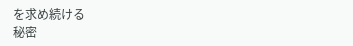を求め続ける
秘密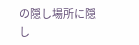の隠し場所に隠し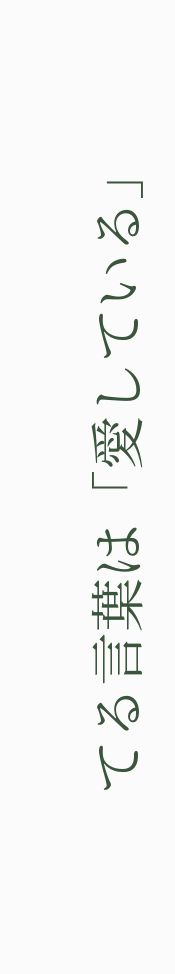てる言葉は「愛している」